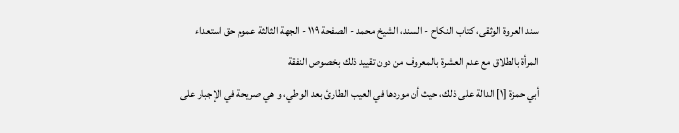سند العروة الوثقى، كتاب النكاح - السند، الشيخ محمد - الصفحة ١١٩ - الجهة الثالثة عموم حق استعداء المرأة بالطلاق مع عدم العشرة بالمعروف من دون تقييد ذلك بخصوص النفقة
أبي حمزة [١] الدالة على ذلك، حيث أن موردها في العيب الطارئ بعد الوطي، و هي صريحة في الإجبار على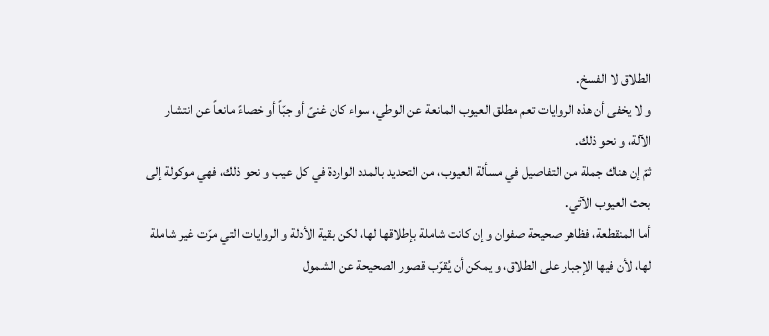الطلاق لا الفسخ.
و لا يخفى أن هذه الروايات تعم مطلق العيوب المانعة عن الوطي، سواء كان غنىً أو جبّاً أو خصاءً مانعاً عن انتشار الآلة، و نحو ذلك.
ثمّ إن هناك جملة من التفاصيل في مسألة العيوب، من التحديد بالمدد الواردة في كل عيب و نحو ذلك، فهي موكولة إلى بحث العيوب الآتي.
أما المنقطعة، فظاهر صحيحة صفوان و إن كانت شاملة بإطلاقها لها، لكن بقية الأدلة و الروايات التي مرّت غير شاملة لها، لأن فيها الإجبار على الطلاق، و يمكن أن يُقرّب قصور الصحيحة عن الشمول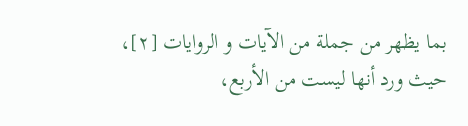بما يظهر من جملة من الآيات و الروايات [٢]، حيث ورد أنها ليست من الأربع،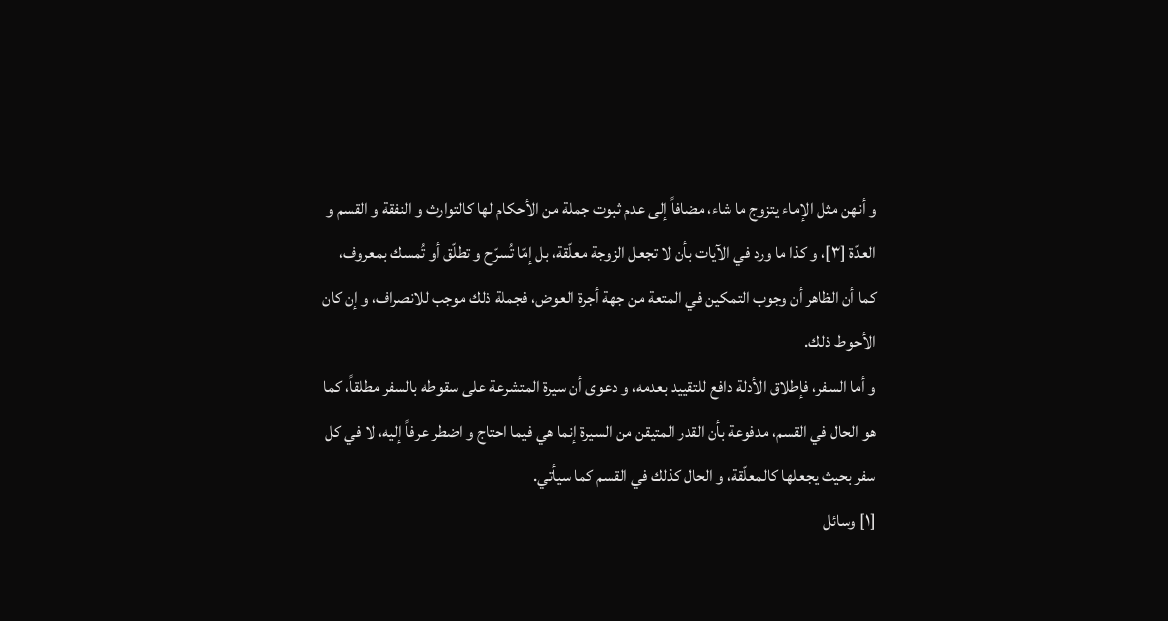و أنهن مثل الإماء يتزوج ما شاء، مضافاً إلى عدم ثبوت جملة من الأحكام لها كالتوارث و النفقة و القسم و العدّة [٣]، و كذا ما ورد في الآيات بأن لا تجعل الزوجة معلّقة، بل إمّا تُسرّح و تطلّق أو تُمسك بمعروف، كما أن الظاهر أن وجوب التمكين في المتعة من جهة أجرة العوض، فجملة ذلك موجب للانصراف، و إن كان الأحوط ذلك.
و أما السفر، فإطلاق الأدلة دافع للتقييد بعدمه، و دعوى أن سيرة المتشرعة على سقوطه بالسفر مطلقاً، كما هو الحال في القسم، مدفوعة بأن القدر المتيقن من السيرة إنما هي فيما احتاج و اضطر عرفاً إليه، لا في كل سفر بحيث يجعلها كالمعلّقة، و الحال كذلك في القسم كما سيأتي.
[١] وسائل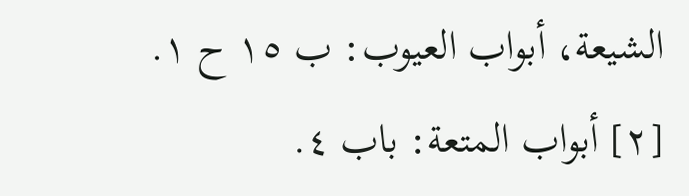الشيعة، أبواب العيوب: ب ١٥ ح ١.
[٢] أبواب المتعة: باب ٤.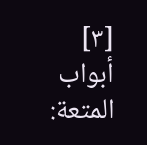[٣] أبواب المتعة: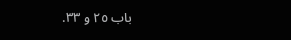باب ٢٥ و ٣٣.